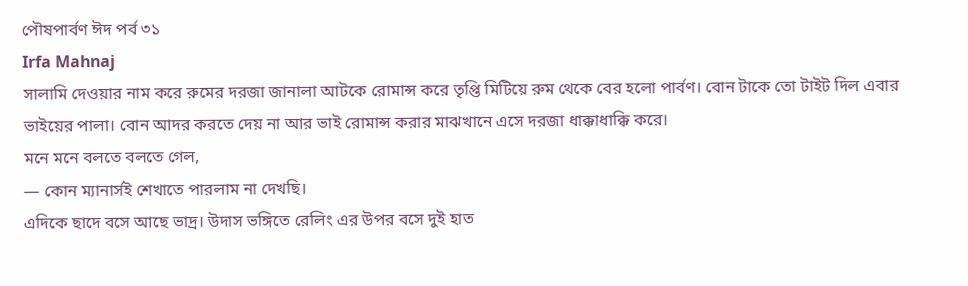পৌষপার্বণ ঈদ পর্ব ৩১
Irfa Mahnaj
সালামি দেওয়ার নাম করে রুমের দরজা জানালা আটকে রোমান্স করে তৃপ্তি মিটিয়ে রুম থেকে বের হলো পার্বণ। বোন টাকে তো টাইট দিল এবার ভাইয়ের পালা। বোন আদর করতে দেয় না আর ভাই রোমান্স করার মাঝখানে এসে দরজা ধাক্কাধাক্কি করে।
মনে মনে বলতে বলতে গেল,
— কোন ম্যানার্সই শেখাতে পারলাম না দেখছি।
এদিকে ছাদে বসে আছে ভাদ্র। উদাস ভঙ্গিতে রেলিং এর উপর বসে দুই হাত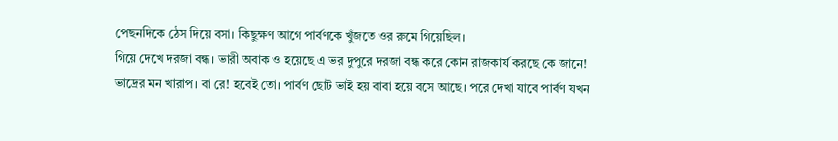পেছনদিকে ঠেস দিয়ে বসা। কিছুক্ষণ আগে পার্বণকে খুঁজতে ওর রুমে গিয়েছিল।
গিয়ে দেখে দরজা বন্ধ। ভারী অবাক ও হয়েছে এ ভর দুপুরে দরজা বন্ধ করে কোন রাজকার্য করছে কে জানে!
ভাদ্রের মন খারাপ। বা রে! হবেই তো। পার্বণ ছোট ভাই হয় বাবা হয়ে বসে আছে। পরে দেখা যাবে পার্বণ যখন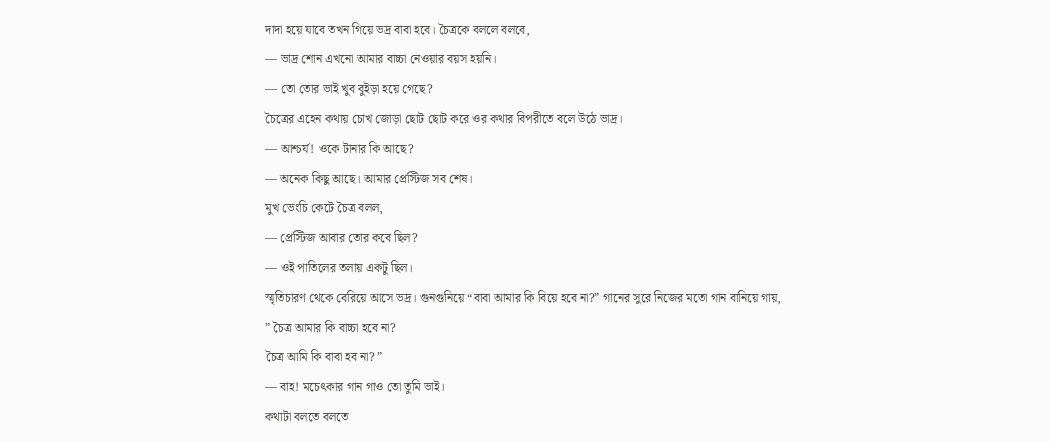দাদা হয়ে যাবে তখন গিয়ে ভদ্র বাবা হবে। চৈত্রকে বললে বলবে,
— ভাদ্র শোন এখনো আমার বাচ্চা নেওয়ার বয়স হয়নি।
— তো তোর ভাই খুব বুইড়া হয়ে গেছে?
চৈত্রের এহেন কথায় চোখ জোড়া ছোট ছোট করে ওর কথার বিপরীতে বলে উঠে ভাদ্র।
— আশ্চর্য! ওকে টানার কি আছে?
— অনেক কিছু আছে। আমার প্রেস্টিজ সব শেষ।
মুখ ভেংচি কেটে চৈত্র বলল,
— প্রেস্টিজ আবার তোর কবে ছিল?
— ওই পাতিলের তলায় একটু ছিল।
স্মৃতিচারণ থেকে বেরিয়ে আসে ভদ্র। গুনগুনিয়ে “বাবা আমার কি বিয়ে হবে না?” গানের সুরে নিজের মতো গান বানিয়ে গায়,
” চৈত্র আমার কি বাচ্চা হবে না?
চৈত্র আমি কি বাবা হব না? ”
— বাহ! মচেৎকার গান গাও তো তুমি ভাই।
কথাটা বলতে বলতে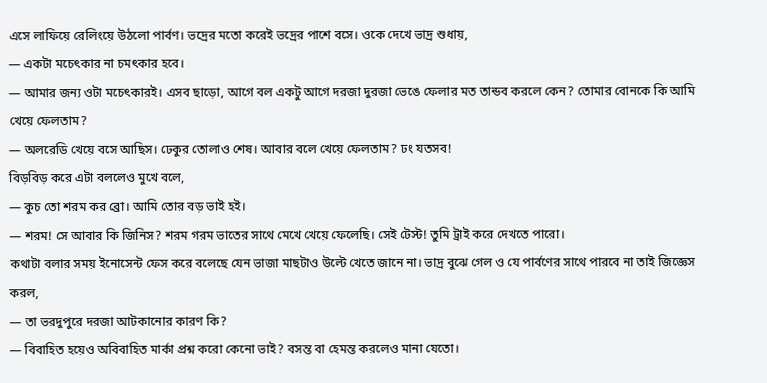এসে লাফিয়ে রেলিংয়ে উঠলো পার্বণ। ভদ্রের মতো করেই ভদ্রের পাশে বসে। ওকে দেখে ভাদ্র শুধায়,
— একটা মচেৎকার না চমৎকার হবে।
— আমার জন্য ওটা মচেৎকারই। এসব ছাড়ো, আগে বল একটু আগে দরজা দুরজা ভেঙে ফেলার মত তান্ডব করলে কেন? তোমার বোনকে কি আমি খেয়ে ফেলতাম?
— অলরেডি খেয়ে বসে আছিস। ঢেকুর তোলাও শেষ। আবার বলে খেয়ে ফেলতাম? ঢং যতসব!
বিড়বিড় করে এটা বললেও মুখে বলে,
— কুচ তো শরম কর ব্রো। আমি তোর বড় ভাই হই।
— শরম! সে আবার কি জিনিস? শরম গরম ভাতের সাথে মেখে খেয়ে ফেলেছি। সেই টেস্ট! তুমি ট্রাই করে দেখতে পারো।
কথাটা বলার সময় ইনোসেন্ট ফেস করে বলেছে যেন ভাজা মাছটাও উল্টে খেতে জানে না। ভাদ্র বুঝে গেল ও যে পার্বণের সাথে পারবে না তাই জিজ্ঞেস করল,
— তা ভরদুপুরে দরজা আটকানোর কারণ কি?
— বিবাহিত হয়েও অবিবাহিত মার্কা প্রশ্ন করো কেনো ভাই? বসন্ত বা হেমন্ত করলেও মানা যেতো।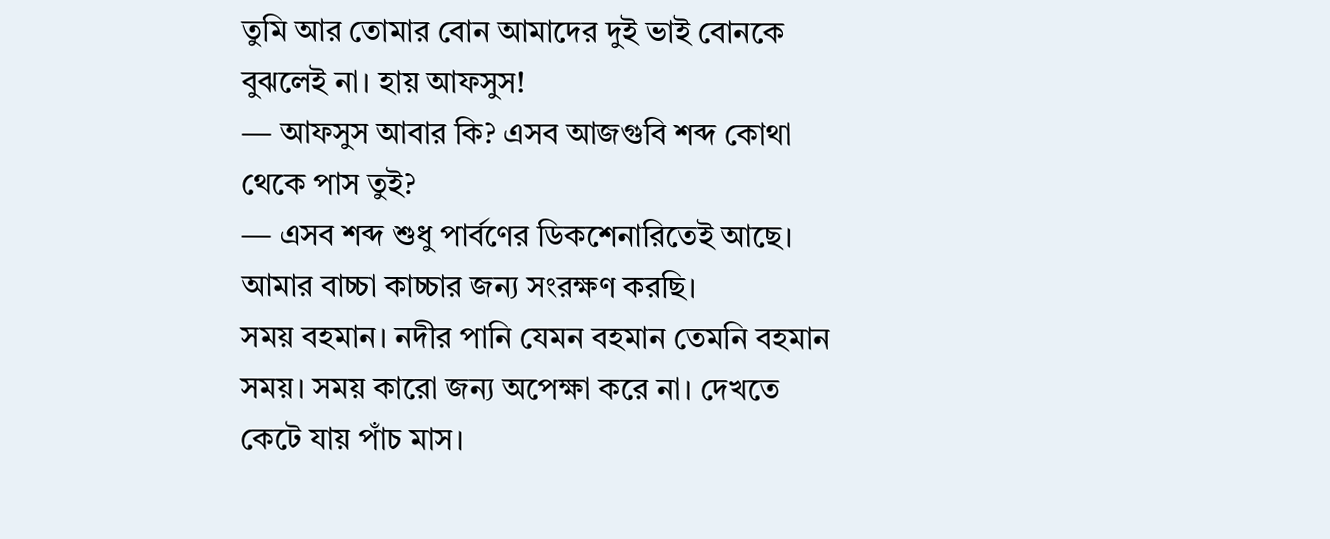তুমি আর তোমার বোন আমাদের দুই ভাই বোনকে বুঝলেই না। হায় আফসুস!
— আফসুস আবার কি? এসব আজগুবি শব্দ কোথা থেকে পাস তুই?
— এসব শব্দ শুধু পার্বণের ডিকশেনারিতেই আছে। আমার বাচ্চা কাচ্চার জন্য সংরক্ষণ করছি।
সময় বহমান। নদীর পানি যেমন বহমান তেমনি বহমান সময়। সময় কারো জন্য অপেক্ষা করে না। দেখতে কেটে যায় পাঁচ মাস।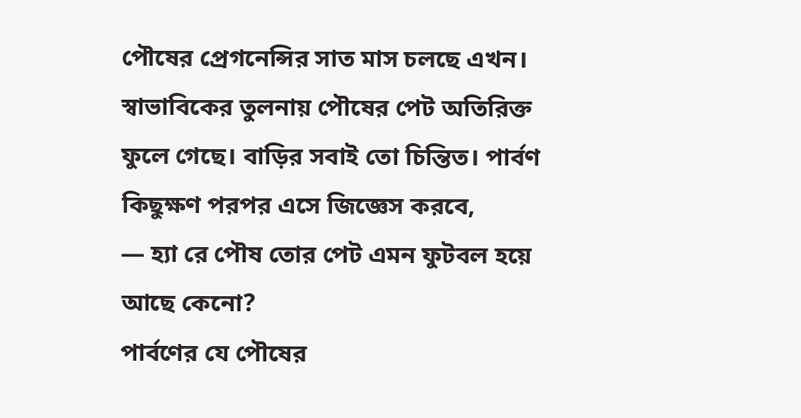পৌষের প্রেগনেন্সির সাত মাস চলছে এখন। স্বাভাবিকের তুলনায় পৌষের পেট অতিরিক্ত ফুলে গেছে। বাড়ির সবাই তো চিন্তিত। পার্বণ কিছুক্ষণ পরপর এসে জিজ্ঞেস করবে,
— হ্যা রে পৌষ তোর পেট এমন ফুটবল হয়ে আছে কেনো?
পার্বণের যে পৌষের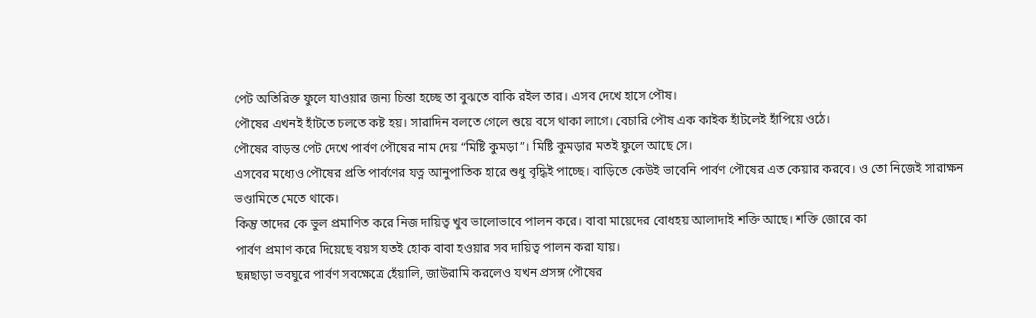পেট অতিরিক্ত ফুলে যাওয়ার জন্য চিন্তা হচ্ছে তা বুঝতে বাকি রইল তার। এসব দেখে হাসে পৌষ।
পৌষের এখনই হাঁটতে চলতে কষ্ট হয়। সারাদিন বলতে গেলে শুয়ে বসে থাকা লাগে। বেচারি পৌষ এক কাইক হাঁটলেই হাঁপিয়ে ওঠে।
পৌষের বাড়ন্ত পেট দেখে পার্বণ পৌষের নাম দেয় “মিষ্টি কুমড়া”। মিষ্টি কুমড়ার মতই ফুলে আছে সে।
এসবের মধ্যেও পৌষের প্রতি পার্বণের যত্ন আনুপাতিক হারে শুধু বৃদ্ধিই পাচ্ছে। বাড়িতে কেউই ভাবেনি পার্বণ পৌষের এত কেয়ার করবে। ও তো নিজেই সারাক্ষন ভণ্ডামিতে মেতে থাকে।
কিন্তু তাদের কে ভুল প্রমাণিত করে নিজ দায়িত্ব খুব ভালোভাবে পালন করে। বাবা মায়েদের বোধহয় আলাদাই শক্তি আছে। শক্তি জোরে কা
পার্বণ প্রমাণ করে দিয়েছে বয়স যতই হোক বাবা হওয়ার সব দায়িত্ব পালন করা যায়।
ছন্নছাড়া ভবঘুরে পার্বণ সবক্ষেত্রে হেঁয়ালি, জাউরামি করলেও যখন প্রসঙ্গ পৌষের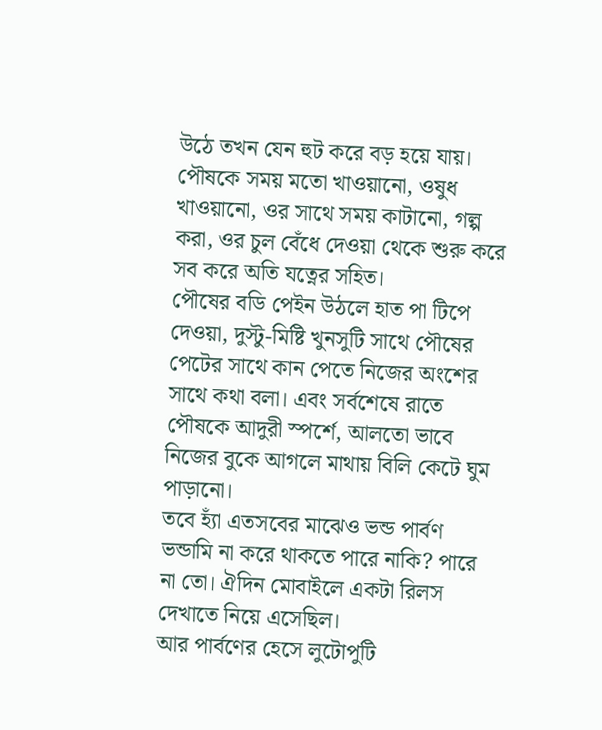উঠে তখন যেন হুট করে বড় হয়ে যায়। পৌষকে সময় মতো খাওয়ানো, ওষুধ খাওয়ানো, ওর সাথে সময় কাটানো, গল্প করা, ওর চুল বেঁধে দেওয়া থেকে শুরু করে সব করে অতি যত্নের সহিত।
পৌষের বডি পেইন উঠলে হাত পা টিপে দেওয়া, দুস্টু-মিষ্টি খুনসুটি সাথে পৌষের পেটের সাথে কান পেতে নিজের অংশের সাথে কথা বলা। এবং সর্বশেষে রাতে পৌষকে আদুরী স্পর্শে, আলতো ভাবে নিজের বুকে আগলে মাথায় বিলি কেটে ঘুম পাড়ানো।
তবে হ্যাঁ এতসবের মাঝেও ভন্ড পার্বণ ভন্ডামি না করে থাকতে পারে নাকি? পারে না তো। ঐদিন মোবাইলে একটা রিলস দেখাতে নিয়ে এসেছিল।
আর পার্বণের হেসে লুটোপুটি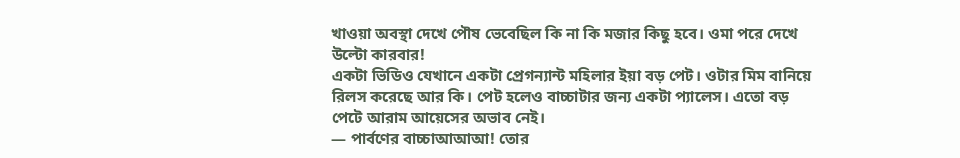খাওয়া অবস্থা দেখে পৌষ ভেবেছিল কি না কি মজার কিছু হবে। ওমা পরে দেখে উল্টো কারবার!
একটা ভিডিও যেখানে একটা প্রেগন্যান্ট মহিলার ইয়া বড় পেট। ওটার মিম বানিয়ে রিলস করেছে আর কি। পেট হলেও বাচ্চাটার জন্য একটা প্যালেস। এতো বড় পেটে আরাম আয়েসের অভাব নেই।
— পার্বণের বাচ্চাআআআ! তোর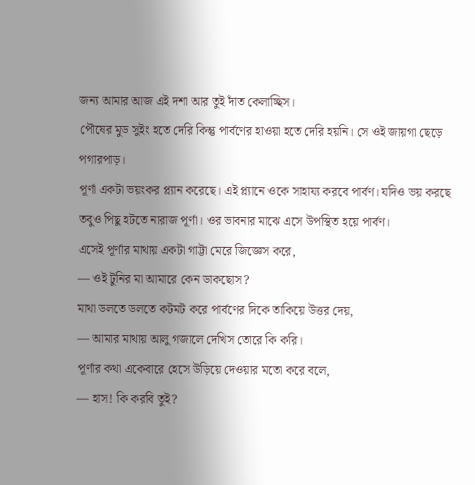জন্য আমার আজ এই দশা আর তুই দাঁত কেলাচ্ছিস।
পৌষের মুড সুইং হতে দেরি কিন্তু পার্বণের হাওয়া হতে দেরি হয়নি। সে ওই জায়গা ছেড়ে পগারপাড়।
পূর্ণা একটা ভয়ংকর প্ল্যান করেছে। এই প্ল্যানে ওকে সাহায্য করবে পার্বণ। যদিও ভয় করছে তবুও পিছু হটতে নারাজ পূর্ণা। ওর ভাবনার মাঝে এসে উপস্থিত হয়ে পার্বণ।
এসেই পূর্ণার মাথায় একটা গাট্টা মেরে জিজ্ঞেস করে,
— ওই টুনির মা আমারে কেন ডাকছোস?
মাথা ডলতে ডলতে কটমট করে পার্বণের দিকে তাকিয়ে উত্তর দেয়,
— আমার মাথায় আলু গজালে দেখিস তোরে কি করি।
পূর্ণার কথা একেবারে হেসে উড়িয়ে দেওয়ার মতো করে বলে,
— হাস! কি করবি তুই?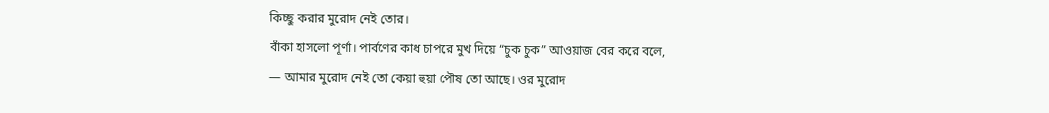কিচ্ছু করার মুরোদ নেই তোর।
বাঁকা হাসলো পূর্ণা। পার্বণের কাধ চাপরে মুখ দিয়ে “চুক চুক” আওয়াজ বের করে বলে,
— আমার মুরোদ নেই তো কেয়া হুয়া পৌষ তো আছে। ওর মুরোদ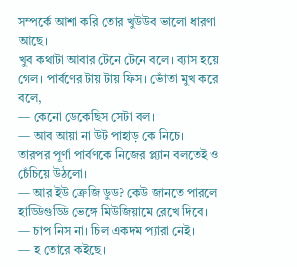সম্পর্কে আশা করি তোর খুউউব ভালো ধারণা আছে।
খুব কথাটা আবার টেনে টেনে বলে। ব্যাস হয়ে গেল। পার্বণের টায় টায় ফিস। ভোঁতা মুখ করে বলে,
— কেনো ডেকেছিস সেটা বল।
— আব আয়া না উট পাহাড় কে নিচে।
তারপর পূর্ণা পার্বণকে নিজের প্ল্যান বলতেই ও চেঁচিয়ে উঠলো।
— আর ইউ ক্রেজি ডুড? কেউ জানতে পারলে হাড্ডিগুড্ডি ভেঙ্গে মিউজিয়ামে রেখে দিবে।
— চাপ নিস না। চিল একদম প্যারা নেই।
— হ তোরে কইছে।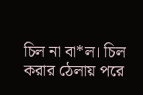চিল না বা*ল। চিল করার ঠেলায় পরে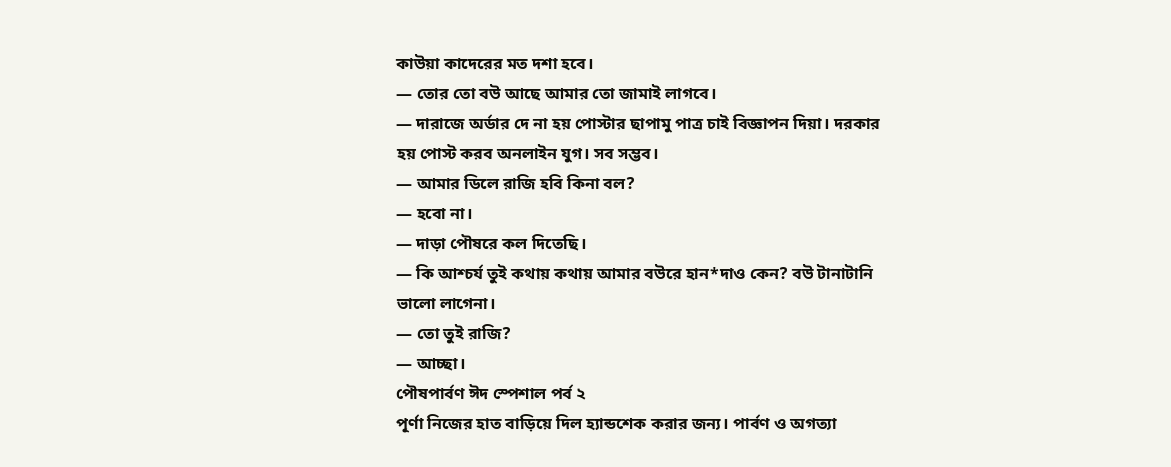কাউয়া কাদেরের মত দশা হবে।
— তোর তো বউ আছে আমার তো জামাই লাগবে।
— দারাজে অর্ডার দে না হয় পোস্টার ছাপামু পাত্র চাই বিজ্ঞাপন দিয়া। দরকার হয় পোস্ট করব অনলাইন যুগ। সব সম্ভব।
— আমার ডিলে রাজি হবি কিনা বল?
— হবো না।
— দাড়া পৌষরে কল দিতেছি।
— কি আশ্চর্য তুই কথায় কথায় আমার বউরে হান*দাও কেন? বউ টানাটানি ভালো লাগেনা।
— তো তুই রাজি?
— আচ্ছা।
পৌষপার্বণ ঈদ স্পেশাল পর্ব ২
পূর্ণা নিজের হাত বাড়িয়ে দিল হ্যান্ডশেক করার জন্য। পার্বণ ও অগত্যা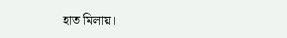হাত মিলায়।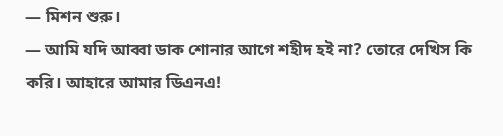— মিশন শুরু।
— আমি যদি আব্বা ডাক শোনার আগে শহীদ হই না? তোরে দেখিস কি করি। আহারে আমার ডিএনএ!